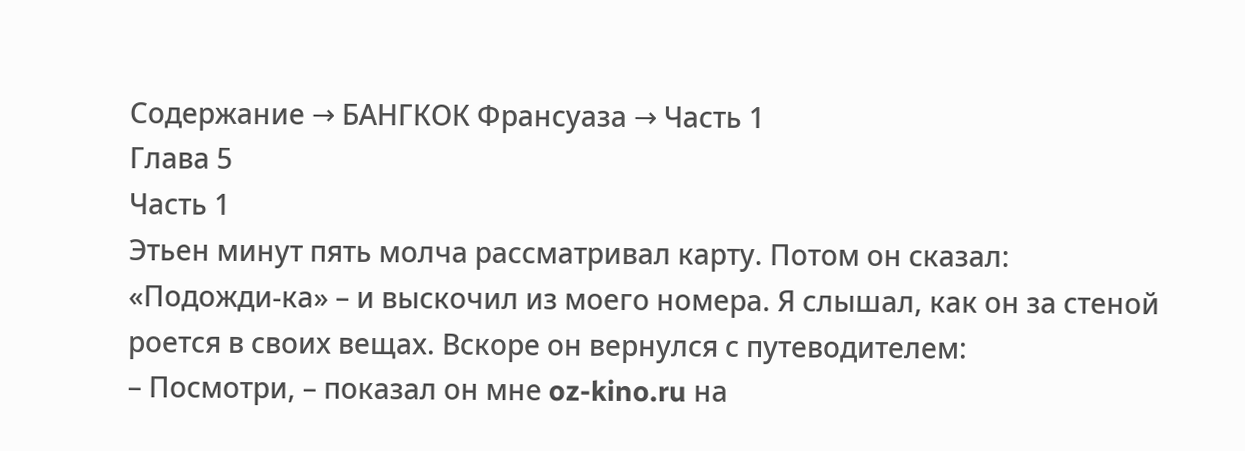Содержание → БАНГКОК Франсуаза → Часть 1
Глава 5
Часть 1
Этьен минут пять молча рассматривал карту. Потом он сказал: «Подожди-ка» – и выскочил из моего номера. Я слышал, как он за стеной роется в своих вещах. Вскоре он вернулся с путеводителем:
– Посмотри, – показал он мне oz-kino.ru на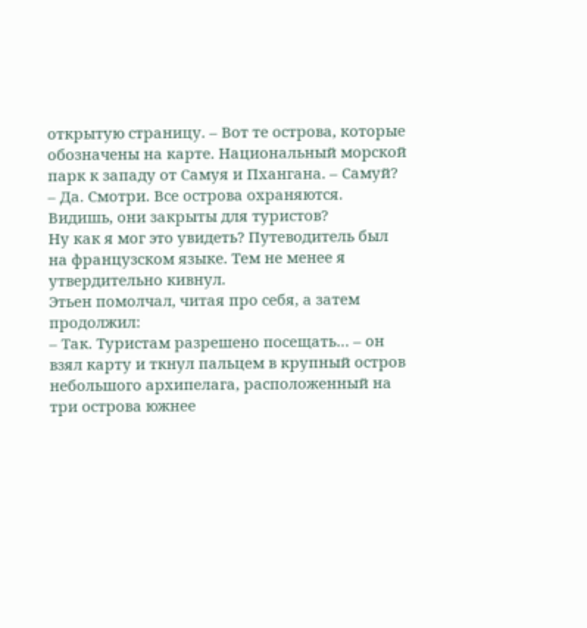открытую страницу. – Вот те острова, которые обозначены на карте. Национальный морской парк к западу от Самуя и Пхангана. – Самуй?
– Да. Смотри. Все острова охраняются. Видишь, они закрыты для туристов?
Ну как я мог это увидеть? Путеводитель был на французском языке. Тем не менее я утвердительно кивнул.
Этьен помолчал, читая про себя, а затем продолжил:
– Так. Туристам разрешено посещать… – он взял карту и ткнул пальцем в крупный остров небольшого архипелага, расположенный на три острова южнее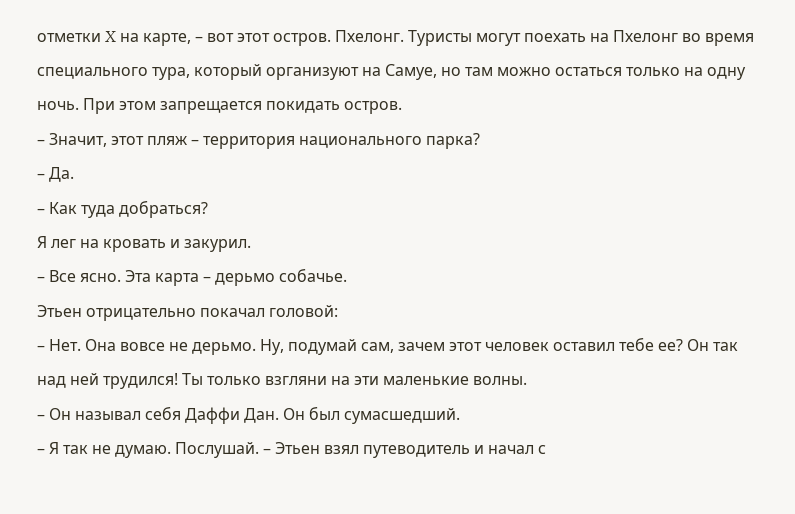отметки X на карте, – вот этот остров. Пхелонг. Туристы могут поехать на Пхелонг во время специального тура, который организуют на Самуе, но там можно остаться только на одну ночь. При этом запрещается покидать остров.
– Значит, этот пляж – территория национального парка?
– Да.
– Как туда добраться?
Я лег на кровать и закурил.
– Все ясно. Эта карта – дерьмо собачье.
Этьен отрицательно покачал головой:
– Нет. Она вовсе не дерьмо. Ну, подумай сам, зачем этот человек оставил тебе ее? Он так над ней трудился! Ты только взгляни на эти маленькие волны.
– Он называл себя Даффи Дан. Он был сумасшедший.
– Я так не думаю. Послушай. – Этьен взял путеводитель и начал с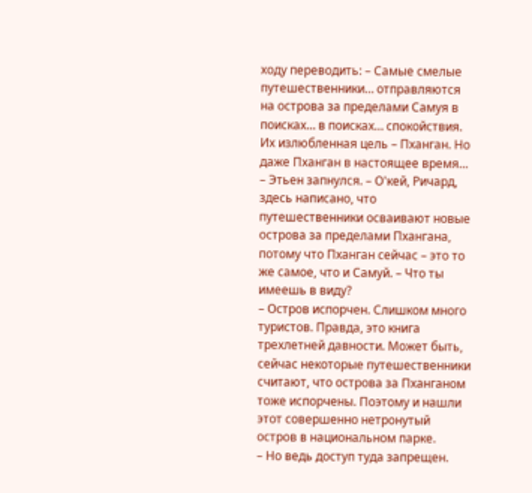ходу переводить: – Самые смелые путешественники… отправляются на острова за пределами Самуя в поисках… в поисках… спокойствия. Их излюбленная цель – Пханган. Но даже Пханган в настоящее время… – Этьен запнулся. – О'кей, Ричард, здесь написано, что путешественники осваивают новые острова за пределами Пхангана, потому что Пханган сейчас – это то же самое, что и Самуй. – Что ты имеешь в виду?
– Остров испорчен. Слишком много туристов. Правда, это книга трехлетней давности. Может быть, сейчас некоторые путешественники считают, что острова за Пханганом тоже испорчены. Поэтому и нашли этот совершенно нетронутый остров в национальном парке.
– Но ведь доступ туда запрещен.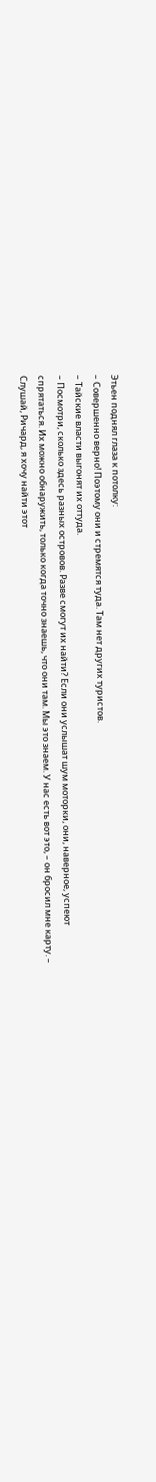Этьен поднял глаза к потолку:
– Совершенно верно! Поэтому они и стремятся туда. Там нет других туристов.
– Тайские власти выгонят их оттуда.
– Посмотри, сколько здесь разных островов. Разве смогут их найти? Если они услышат шум моторки, они, наверное, успеют спрятаться. Их можно обнаружить, только когда точно знаешь, что они там. Мы это знаем. У нас есть вот это, – он бросил мне карту. – Слушай, Ричард, я хочу найти этот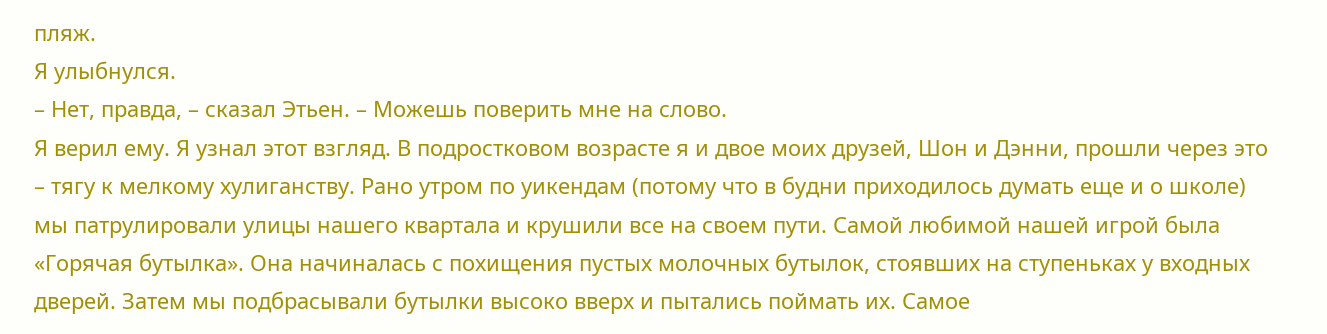пляж.
Я улыбнулся.
– Нет, правда, – сказал Этьен. – Можешь поверить мне на слово.
Я верил ему. Я узнал этот взгляд. В подростковом возрасте я и двое моих друзей, Шон и Дэнни, прошли через это – тягу к мелкому хулиганству. Рано утром по уикендам (потому что в будни приходилось думать еще и о школе) мы патрулировали улицы нашего квартала и крушили все на своем пути. Самой любимой нашей игрой была «Горячая бутылка». Она начиналась с похищения пустых молочных бутылок, стоявших на ступеньках у входных дверей. Затем мы подбрасывали бутылки высоко вверх и пытались поймать их. Самое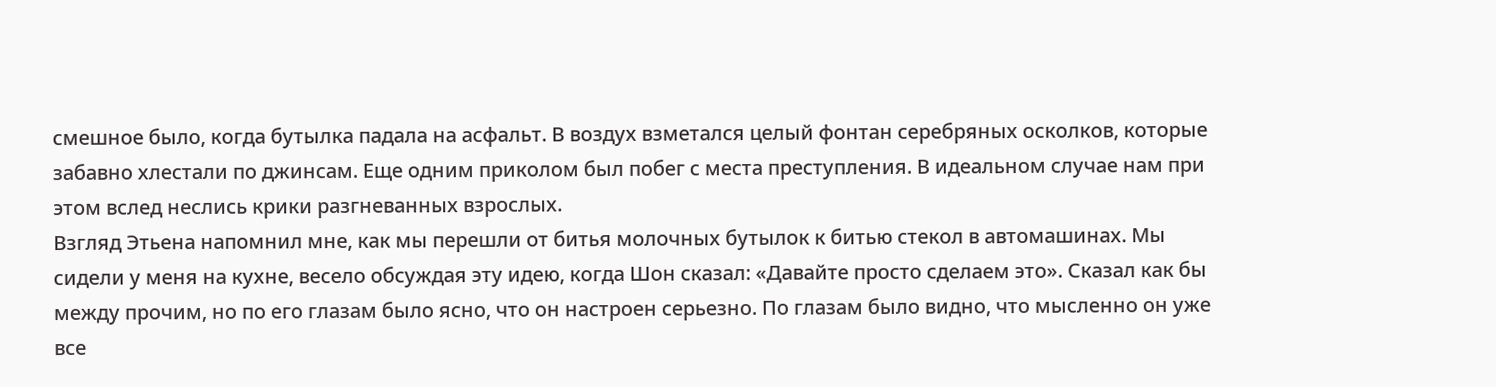смешное было, когда бутылка падала на асфальт. В воздух взметался целый фонтан серебряных осколков, которые забавно хлестали по джинсам. Еще одним приколом был побег с места преступления. В идеальном случае нам при этом вслед неслись крики разгневанных взрослых.
Взгляд Этьена напомнил мне, как мы перешли от битья молочных бутылок к битью стекол в автомашинах. Мы сидели у меня на кухне, весело обсуждая эту идею, когда Шон сказал: «Давайте просто сделаем это». Сказал как бы между прочим, но по его глазам было ясно, что он настроен серьезно. По глазам было видно, что мысленно он уже все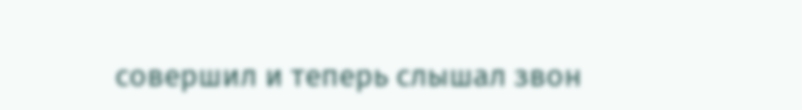совершил и теперь слышал звон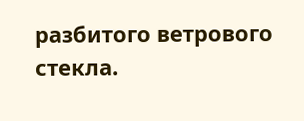разбитого ветрового стекла.